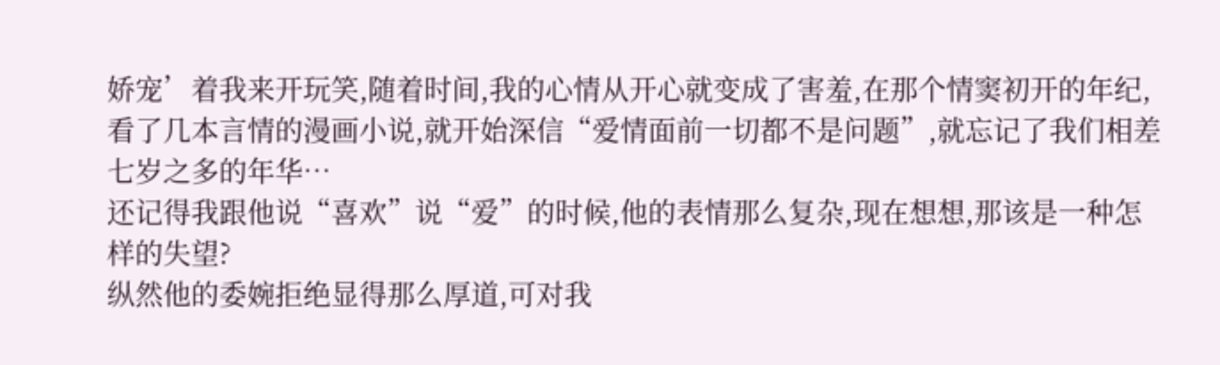娇宠’着我来开玩笑,随着时间,我的心情从开心就变成了害羞,在那个情窦初开的年纪,看了几本言情的漫画小说,就开始深信“爱情面前一切都不是问题”,就忘记了我们相差七岁之多的年华…
还记得我跟他说“喜欢”说“爱”的时候,他的表情那么复杂,现在想想,那该是一种怎样的失望?
纵然他的委婉拒绝显得那么厚道,可对我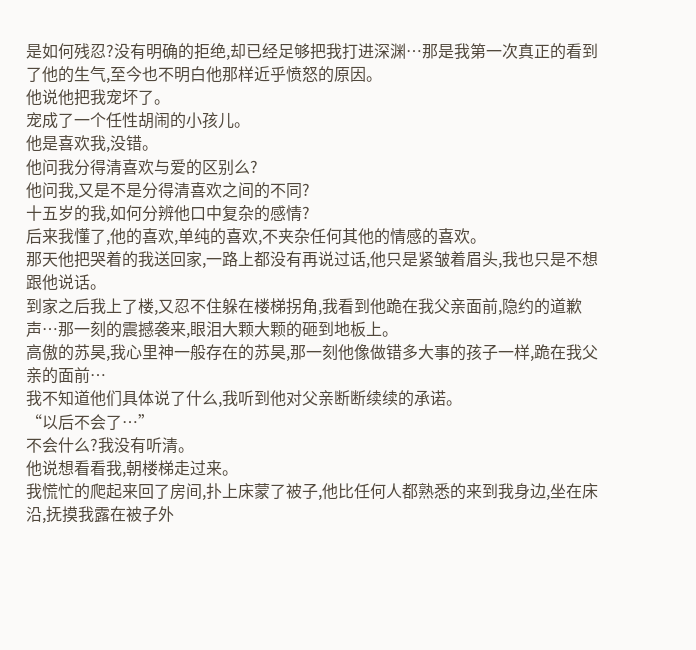是如何残忍?没有明确的拒绝,却已经足够把我打进深渊…那是我第一次真正的看到了他的生气,至今也不明白他那样近乎愤怒的原因。
他说他把我宠坏了。
宠成了一个任性胡闹的小孩儿。
他是喜欢我,没错。
他问我分得清喜欢与爱的区别么?
他问我,又是不是分得清喜欢之间的不同?
十五岁的我,如何分辨他口中复杂的感情?
后来我懂了,他的喜欢,单纯的喜欢,不夹杂任何其他的情感的喜欢。
那天他把哭着的我送回家,一路上都没有再说过话,他只是紧皱着眉头,我也只是不想跟他说话。
到家之后我上了楼,又忍不住躲在楼梯拐角,我看到他跪在我父亲面前,隐约的道歉声…那一刻的震撼袭来,眼泪大颗大颗的砸到地板上。
高傲的苏昊,我心里神一般存在的苏昊,那一刻他像做错多大事的孩子一样,跪在我父亲的面前…
我不知道他们具体说了什么,我听到他对父亲断断续续的承诺。
“以后不会了…”
不会什么?我没有听清。
他说想看看我,朝楼梯走过来。
我慌忙的爬起来回了房间,扑上床蒙了被子,他比任何人都熟悉的来到我身边,坐在床沿,抚摸我露在被子外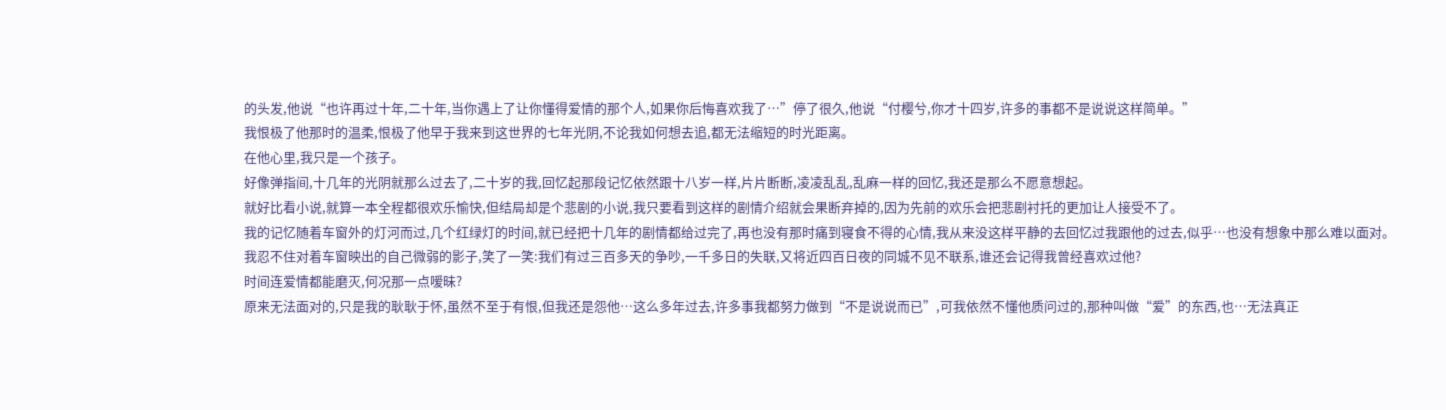的头发,他说“也许再过十年,二十年,当你遇上了让你懂得爱情的那个人,如果你后悔喜欢我了…”停了很久,他说“付樱兮,你才十四岁,许多的事都不是说说这样简单。”
我恨极了他那时的温柔,恨极了他早于我来到这世界的七年光阴,不论我如何想去追,都无法缩短的时光距离。
在他心里,我只是一个孩子。
好像弹指间,十几年的光阴就那么过去了,二十岁的我,回忆起那段记忆依然跟十八岁一样,片片断断,凌凌乱乱,乱麻一样的回忆,我还是那么不愿意想起。
就好比看小说,就算一本全程都很欢乐愉快,但结局却是个悲剧的小说,我只要看到这样的剧情介绍就会果断弃掉的,因为先前的欢乐会把悲剧衬托的更加让人接受不了。
我的记忆随着车窗外的灯河而过,几个红绿灯的时间,就已经把十几年的剧情都给过完了,再也没有那时痛到寝食不得的心情,我从来没这样平静的去回忆过我跟他的过去,似乎…也没有想象中那么难以面对。
我忍不住对着车窗映出的自己微弱的影子,笑了一笑:我们有过三百多天的争吵,一千多日的失联,又将近四百日夜的同城不见不联系,谁还会记得我曾经喜欢过他?
时间连爱情都能磨灭,何况那一点嗳昧?
原来无法面对的,只是我的耿耿于怀,虽然不至于有恨,但我还是怨他…这么多年过去,许多事我都努力做到“不是说说而已”,可我依然不懂他质问过的,那种叫做“爱”的东西,也…无法真正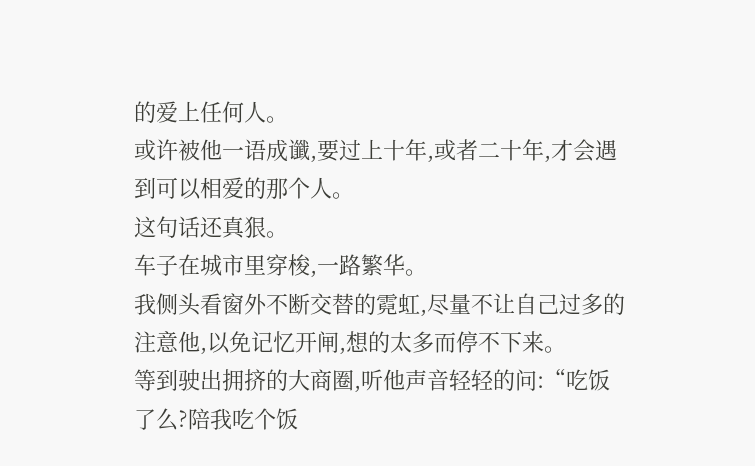的爱上任何人。
或许被他一语成谶,要过上十年,或者二十年,才会遇到可以相爱的那个人。
这句话还真狠。
车子在城市里穿梭,一路繁华。
我侧头看窗外不断交替的霓虹,尽量不让自己过多的注意他,以免记忆开闸,想的太多而停不下来。
等到驶出拥挤的大商圈,听他声音轻轻的问:“吃饭了么?陪我吃个饭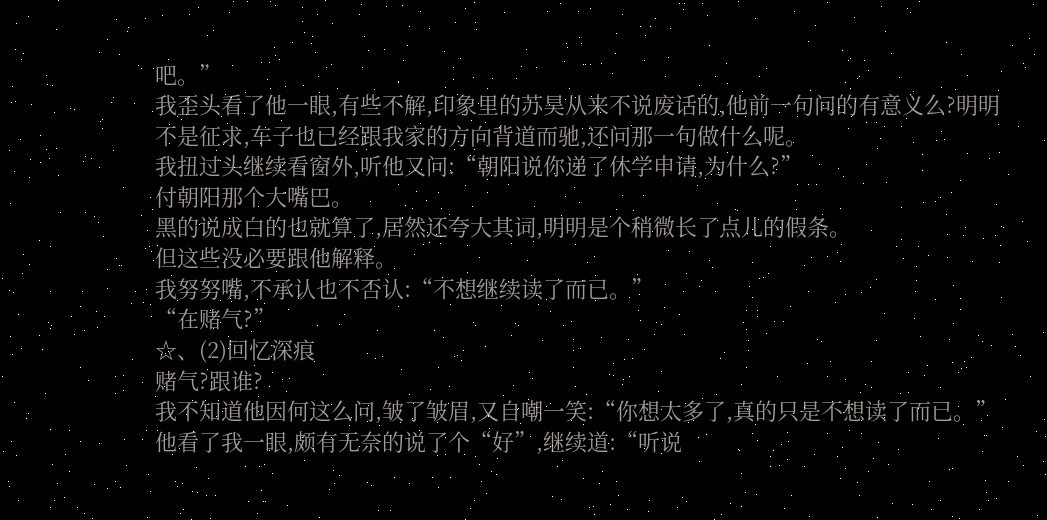吧。”
我歪头看了他一眼,有些不解,印象里的苏昊从来不说废话的,他前一句问的有意义么?明明不是征求,车子也已经跟我家的方向背道而驰,还问那一句做什么呢。
我扭过头继续看窗外,听他又问:“朝阳说你递了休学申请,为什么?”
付朝阳那个大嘴巴。
黑的说成白的也就算了,居然还夸大其词,明明是个稍微长了点儿的假条。
但这些没必要跟他解释。
我努努嘴,不承认也不否认:“不想继续读了而已。”
“在赌气?”
☆、(2)回忆深痕
赌气?跟谁?
我不知道他因何这么问,皱了皱眉,又自嘲一笑:“你想太多了,真的只是不想读了而已。”
他看了我一眼,颇有无奈的说了个“好”,继续道:“听说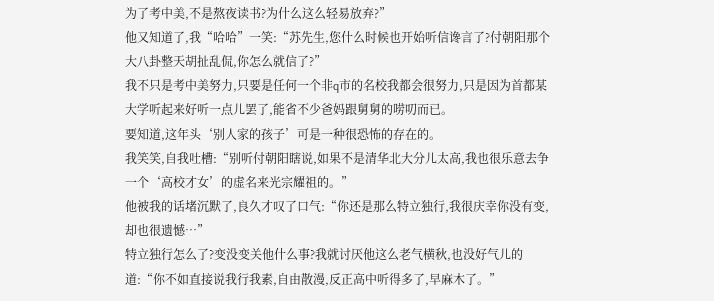为了考中美,不是熬夜读书?为什么这么轻易放弃?”
他又知道了,我“哈哈”一笑:“苏先生,您什么时候也开始听信谗言了?付朝阳那个大八卦整天胡扯乱侃,你怎么就信了?”
我不只是考中美努力,只要是任何一个非q市的名校我都会很努力,只是因为首都某大学听起来好听一点儿罢了,能省不少爸妈跟舅舅的唠叨而已。
要知道,这年头‘别人家的孩子’可是一种很恐怖的存在的。
我笑笑,自我吐槽:“别听付朝阳瞎说,如果不是清华北大分儿太高,我也很乐意去争一个‘高校才女’的虚名来光宗耀祖的。”
他被我的话堵沉默了,良久才叹了口气:“你还是那么特立独行,我很庆幸你没有变,却也很遗憾…”
特立独行怎么了?变没变关他什么事?我就讨厌他这么老气横秋,也没好气儿的道:“你不如直接说我行我素,自由散漫,反正高中听得多了,早麻木了。”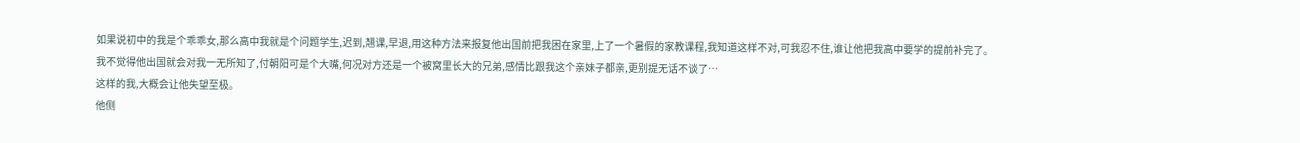如果说初中的我是个乖乖女,那么高中我就是个问题学生,迟到,翘课,早退,用这种方法来报复他出国前把我困在家里,上了一个暑假的家教课程,我知道这样不对,可我忍不住,谁让他把我高中要学的提前补完了。
我不觉得他出国就会对我一无所知了,付朝阳可是个大嘴,何况对方还是一个被窝里长大的兄弟,感情比跟我这个亲妹子都亲,更别提无话不谈了…
这样的我,大概会让他失望至极。
他侧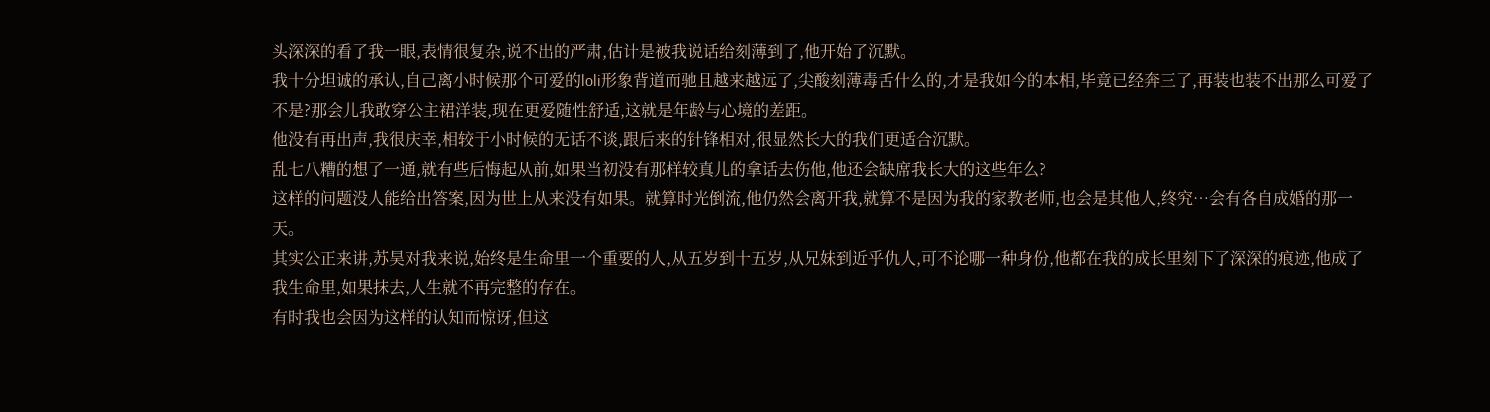头深深的看了我一眼,表情很复杂,说不出的严肃,估计是被我说话给刻薄到了,他开始了沉默。
我十分坦诚的承认,自己离小时候那个可爱的loli形象背道而驰且越来越远了,尖酸刻薄毒舌什么的,才是我如今的本相,毕竟已经奔三了,再装也装不出那么可爱了不是?那会儿我敢穿公主裙洋装,现在更爱随性舒适,这就是年龄与心境的差距。
他没有再出声,我很庆幸,相较于小时候的无话不谈,跟后来的针锋相对,很显然长大的我们更适合沉默。
乱七八糟的想了一通,就有些后悔起从前,如果当初没有那样较真儿的拿话去伤他,他还会缺席我长大的这些年么?
这样的问题没人能给出答案,因为世上从来没有如果。就算时光倒流,他仍然会离开我,就算不是因为我的家教老师,也会是其他人,终究…会有各自成婚的那一天。
其实公正来讲,苏昊对我来说,始终是生命里一个重要的人,从五岁到十五岁,从兄妹到近乎仇人,可不论哪一种身份,他都在我的成长里刻下了深深的痕迹,他成了我生命里,如果抹去,人生就不再完整的存在。
有时我也会因为这样的认知而惊讶,但这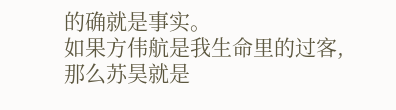的确就是事实。
如果方伟航是我生命里的过客,那么苏昊就是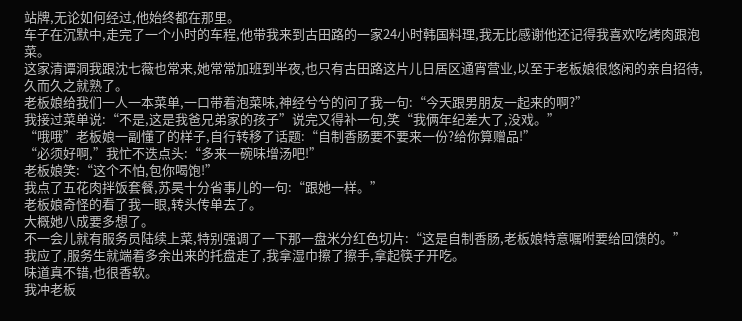站牌,无论如何经过,他始终都在那里。
车子在沉默中,走完了一个小时的车程,他带我来到古田路的一家24小时韩国料理,我无比感谢他还记得我喜欢吃烤肉跟泡菜。
这家清谭洞我跟沈七薇也常来,她常常加班到半夜,也只有古田路这片儿日居区通宵营业,以至于老板娘很悠闲的亲自招待,久而久之就熟了。
老板娘给我们一人一本菜单,一口带着泡菜味,神经兮兮的问了我一句:“今天跟男朋友一起来的啊?”
我接过菜单说:“不是,这是我爸兄弟家的孩子”说完又得补一句,笑“我俩年纪差大了,没戏。”
“哦哦”老板娘一副懂了的样子,自行转移了话题:“自制香肠要不要来一份?给你算赠品!”
“必须好啊,”我忙不迭点头:“多来一碗味增汤吧!”
老板娘笑:“这个不怕,包你喝饱!”
我点了五花肉拌饭套餐,苏昊十分省事儿的一句:“跟她一样。”
老板娘奇怪的看了我一眼,转头传单去了。
大概她八成要多想了。
不一会儿就有服务员陆续上菜,特别强调了一下那一盘米分红色切片:“这是自制香肠,老板娘特意嘱咐要给回馈的。”
我应了,服务生就端着多余出来的托盘走了,我拿湿巾擦了擦手,拿起筷子开吃。
味道真不错,也很香软。
我冲老板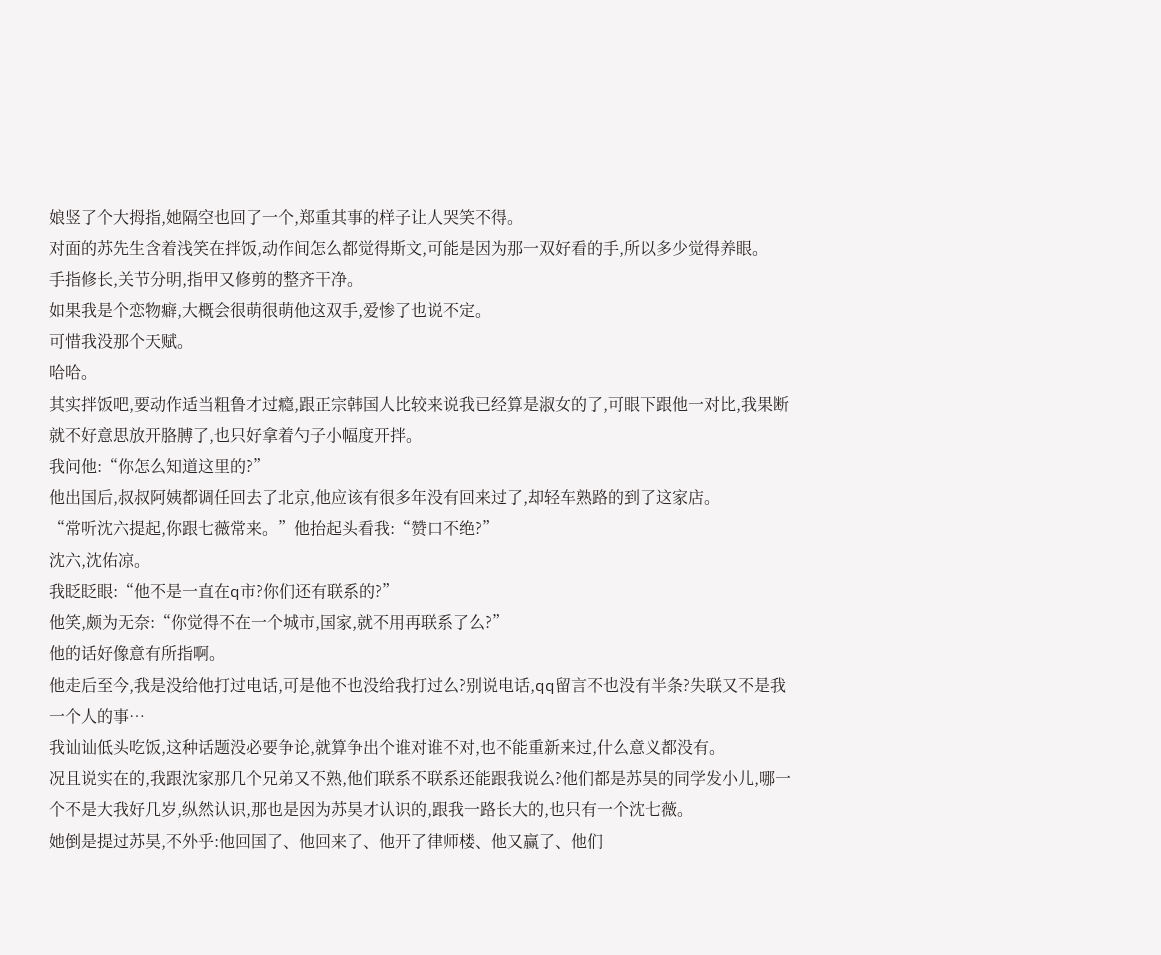娘竖了个大拇指,她隔空也回了一个,郑重其事的样子让人哭笑不得。
对面的苏先生含着浅笑在拌饭,动作间怎么都觉得斯文,可能是因为那一双好看的手,所以多少觉得养眼。
手指修长,关节分明,指甲又修剪的整齐干净。
如果我是个恋物癖,大概会很萌很萌他这双手,爱惨了也说不定。
可惜我没那个天赋。
哈哈。
其实拌饭吧,要动作适当粗鲁才过瘾,跟正宗韩国人比较来说我已经算是淑女的了,可眼下跟他一对比,我果断就不好意思放开胳膊了,也只好拿着勺子小幅度开拌。
我问他:“你怎么知道这里的?”
他出国后,叔叔阿姨都调任回去了北京,他应该有很多年没有回来过了,却轻车熟路的到了这家店。
“常听沈六提起,你跟七薇常来。”他抬起头看我:“赞口不绝?”
沈六,沈佑凉。
我眨眨眼:“他不是一直在q市?你们还有联系的?”
他笑,颇为无奈:“你觉得不在一个城市,国家,就不用再联系了么?”
他的话好像意有所指啊。
他走后至今,我是没给他打过电话,可是他不也没给我打过么?别说电话,qq留言不也没有半条?失联又不是我一个人的事…
我讪讪低头吃饭,这种话题没必要争论,就算争出个谁对谁不对,也不能重新来过,什么意义都没有。
况且说实在的,我跟沈家那几个兄弟又不熟,他们联系不联系还能跟我说么?他们都是苏昊的同学发小儿,哪一个不是大我好几岁,纵然认识,那也是因为苏昊才认识的,跟我一路长大的,也只有一个沈七薇。
她倒是提过苏昊,不外乎:他回国了、他回来了、他开了律师楼、他又赢了、他们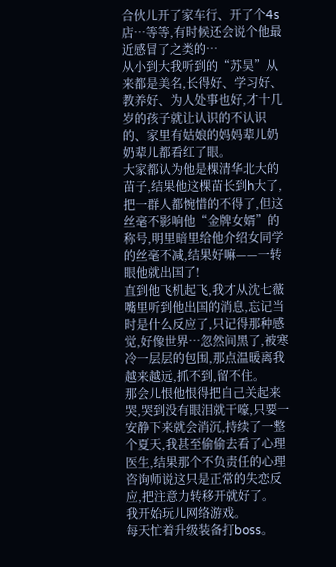合伙儿开了家车行、开了个4s店…等等,有时候还会说个他最近感冒了之类的…
从小到大我听到的“苏昊”从来都是美名,长得好、学习好、教养好、为人处事也好,才十几岁的孩子就让认识的不认识的、家里有姑娘的妈妈辈儿奶奶辈儿都看红了眼。
大家都认为他是棵清华北大的苗子,结果他这棵苗长到h大了,把一群人都惋惜的不得了,但这丝毫不影响他“金牌女婿”的称号,明里暗里给他介绍女同学的丝毫不减,结果好嘛——一转眼他就出国了!
直到他飞机起飞,我才从沈七薇嘴里听到他出国的消息,忘记当时是什么反应了,只记得那种感觉,好像世界…忽然间黑了,被寒冷一层层的包围,那点温暖离我越来越远,抓不到,留不住。
那会儿恨他恨得把自己关起来哭,哭到没有眼泪就干嚎,只要一安静下来就会消沉,持续了一整个夏天,我甚至偷偷去看了心理医生,结果那个不负责任的心理咨询师说这只是正常的失恋反应,把注意力转移开就好了。
我开始玩儿网络游戏。
每天忙着升级装备打boss。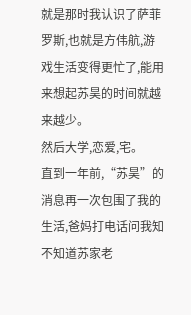就是那时我认识了萨菲罗斯,也就是方伟航,游戏生活变得更忙了,能用来想起苏昊的时间就越来越少。
然后大学,恋爱,宅。
直到一年前,“苏昊”的消息再一次包围了我的生活,爸妈打电话问我知不知道苏家老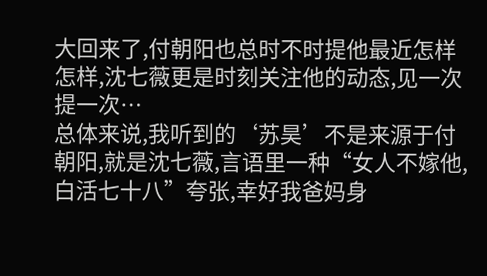大回来了,付朝阳也总时不时提他最近怎样怎样,沈七薇更是时刻关注他的动态,见一次提一次…
总体来说,我听到的‘苏昊’不是来源于付朝阳,就是沈七薇,言语里一种“女人不嫁他,白活七十八”夸张,幸好我爸妈身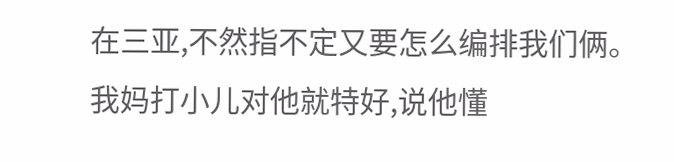在三亚,不然指不定又要怎么编排我们俩。
我妈打小儿对他就特好,说他懂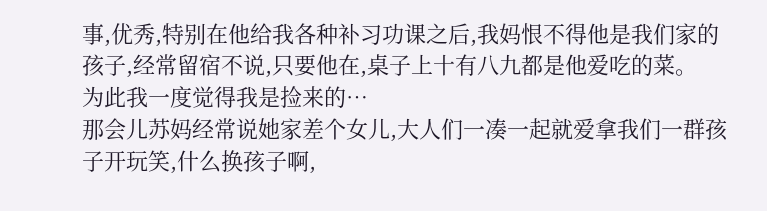事,优秀,特别在他给我各种补习功课之后,我妈恨不得他是我们家的孩子,经常留宿不说,只要他在,桌子上十有八九都是他爱吃的菜。
为此我一度觉得我是捡来的…
那会儿苏妈经常说她家差个女儿,大人们一凑一起就爱拿我们一群孩子开玩笑,什么换孩子啊,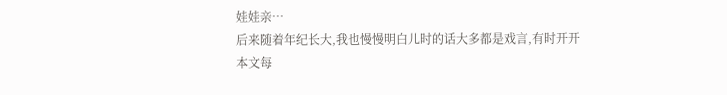娃娃亲…
后来随着年纪长大,我也慢慢明白儿时的话大多都是戏言,有时开开
本文每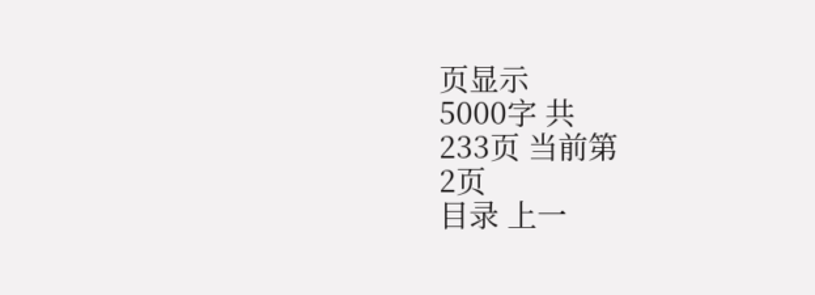页显示
5000字 共
233页 当前第
2页
目录 上一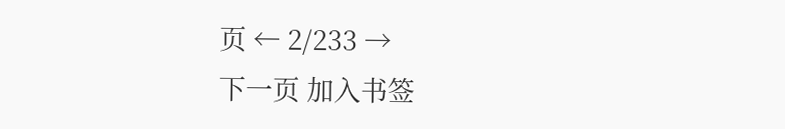页 ← 2/233 →
下一页 加入书签